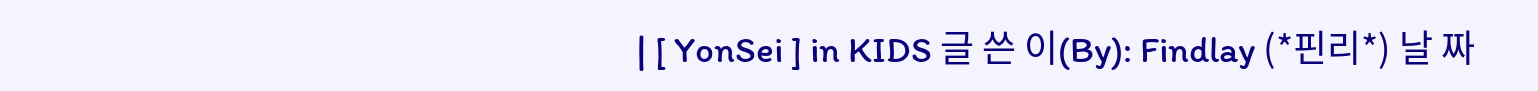| [ YonSei ] in KIDS 글 쓴 이(By): Findlay (*핀리*) 날 짜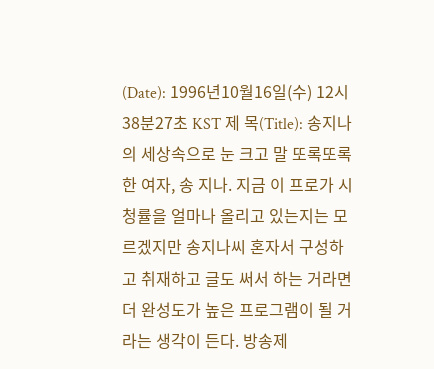(Date): 1996년10월16일(수) 12시38분27초 KST 제 목(Title): 송지나의 세상속으로 눈 크고 말 또록또록한 여자, 송 지나. 지금 이 프로가 시청률을 얼마나 올리고 있는지는 모르겠지만 송지나씨 혼자서 구성하고 취재하고 글도 써서 하는 거라면 더 완성도가 높은 프로그램이 될 거라는 생각이 든다. 방송제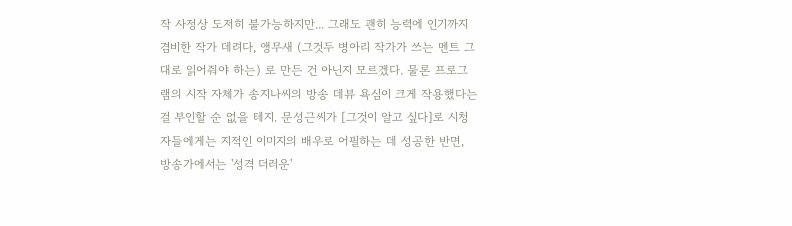작 사정상 도저히 불가능하지만... 그래도 괜히 능력에 인기까지 겸비한 작가 데려다, 앵무새 (그것두 병아리 작가가 쓰는 멘트 그대로 읽어줘야 하는) 로 만든 건 아닌지 모르겠다. 물론 프로그램의 시작 자체가 송지나씨의 방송 데뷰 욕심이 크게 작용했다는 걸 부인할 순 없을 테지. 문성근씨가 [그것이 알고 싶다]로 시청자들에게는 지적인 이미지의 배우로 어필하는 데 성공한 반면, 방송가에서는 '성격 더러운'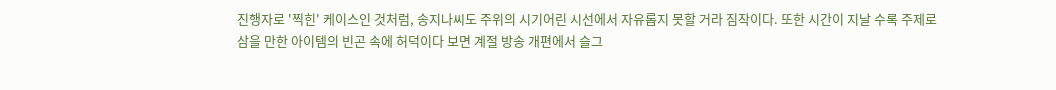진행자로 '찍힌' 케이스인 것처럼, 송지나씨도 주위의 시기어린 시선에서 자유롭지 못할 거라 짐작이다. 또한 시간이 지날 수록 주제로 삼을 만한 아이템의 빈곤 속에 허덕이다 보면 계절 방송 개편에서 슬그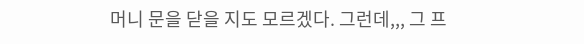머니 문을 닫을 지도 모르겠다. 그런데,,, 그 프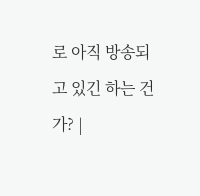로 아직 방송되고 있긴 하는 건가? |